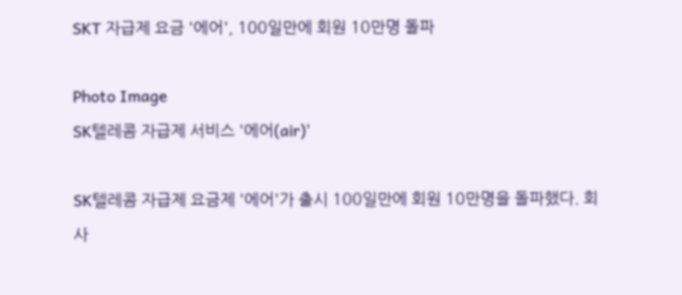SKT 자급제 요금 '에어', 100일만에 회원 10만명 돌파

Photo Image
SK텔레콤 자급제 서비스 '에어(air)'

SK텔레콤 자급제 요금제 '에어'가 출시 100일만에 회원 10만명을 돌파했다. 회사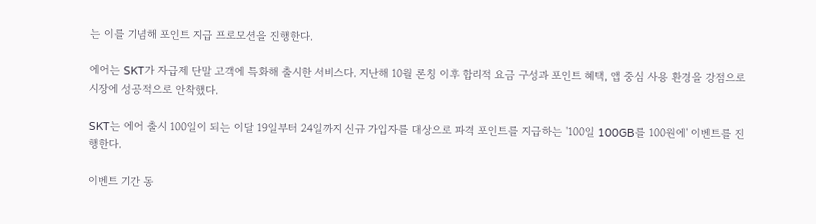는 이를 기념해 포인트 지급 프로모션을 진행한다.

에어는 SKT가 자급제 단말 고객에 특화해 출시한 서비스다. 지난해 10월 론칭 이후 합리적 요금 구성과 포인트 혜택, 앱 중심 사용 환경을 강점으로 시장에 성공적으로 안착했다.

SKT는 에어 출시 100일이 되는 이달 19일부터 24일까지 신규 가입자를 대상으로 파격 포인트를 지급하는 '100일 100GB를 100원에' 이벤트를 진행한다.

이벤트 기간 동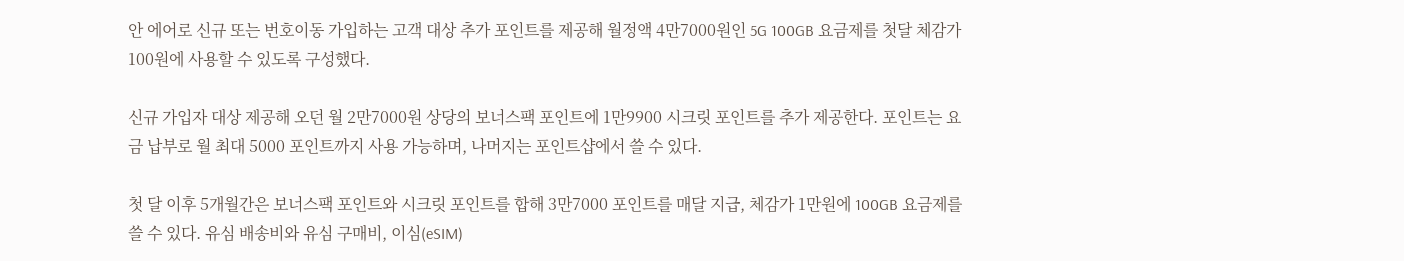안 에어로 신규 또는 번호이동 가입하는 고객 대상 추가 포인트를 제공해 월정액 4만7000원인 5G 100GB 요금제를 첫달 체감가 100원에 사용할 수 있도록 구성했다.

신규 가입자 대상 제공해 오던 월 2만7000원 상당의 보너스팩 포인트에 1만9900 시크릿 포인트를 추가 제공한다. 포인트는 요금 납부로 월 최대 5000 포인트까지 사용 가능하며, 나머지는 포인트샵에서 쓸 수 있다.

첫 달 이후 5개월간은 보너스팩 포인트와 시크릿 포인트를 합해 3만7000 포인트를 매달 지급, 체감가 1만원에 100GB 요금제를 쓸 수 있다. 유심 배송비와 유심 구매비, 이심(eSIM)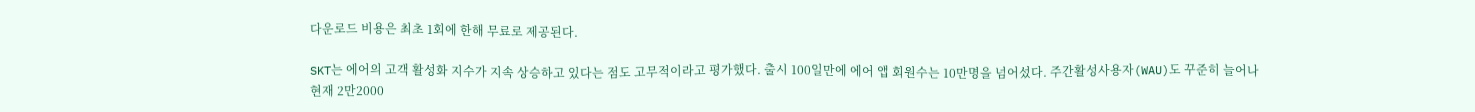다운로드 비용은 최초 1회에 한해 무료로 제공된다.

SKT는 에어의 고객 활성화 지수가 지속 상승하고 있다는 점도 고무적이라고 평가했다. 출시 100일만에 에어 앱 회원수는 10만명을 넘어섰다. 주간활성사용자(WAU)도 꾸준히 늘어나 현재 2만2000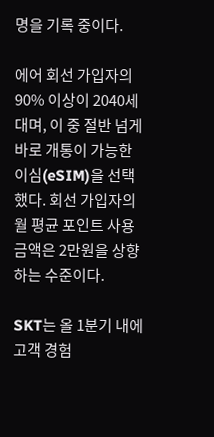명을 기록 중이다.

에어 회선 가입자의 90% 이상이 2040세대며, 이 중 절반 넘게 바로 개통이 가능한 이심(eSIM)을 선택했다. 회선 가입자의 월 평균 포인트 사용 금액은 2만원을 상향하는 수준이다.

SKT는 올 1분기 내에 고객 경험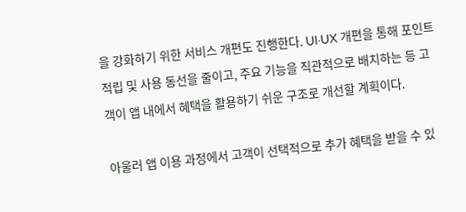을 강화하기 위한 서비스 개편도 진행한다. UI·UX 개편을 통해 포인트 적립 및 사용 동선을 줄이고, 주요 기능을 직관적으로 배치하는 등 고객이 앱 내에서 혜택을 활용하기 쉬운 구조로 개선할 계획이다.

아울러 앱 이용 과정에서 고객이 선택적으로 추가 혜택을 받을 수 있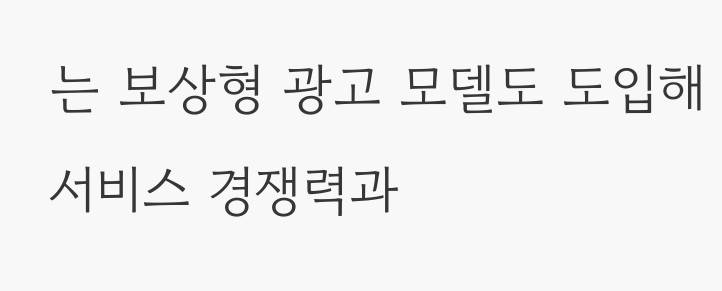는 보상형 광고 모델도 도입해 서비스 경쟁력과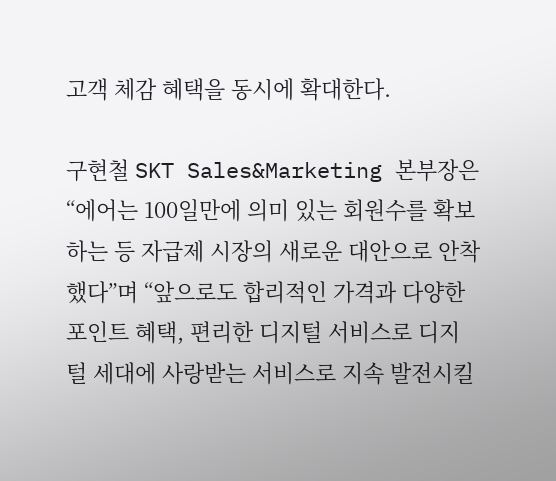고객 체감 혜택을 동시에 확대한다.

구현철 SKT Sales&Marketing 본부장은 “에어는 100일만에 의미 있는 회원수를 확보하는 등 자급제 시장의 새로운 대안으로 안착했다”며 “앞으로도 합리적인 가격과 다양한 포인트 혜택, 편리한 디지털 서비스로 디지털 세대에 사랑받는 서비스로 지속 발전시킬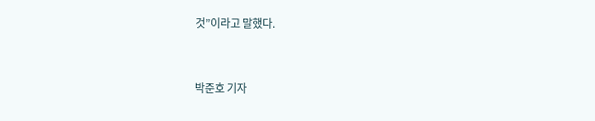것”이라고 말했다.


박준호 기자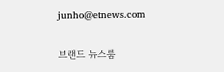junho@etnews.com

브랜드 뉴스룸